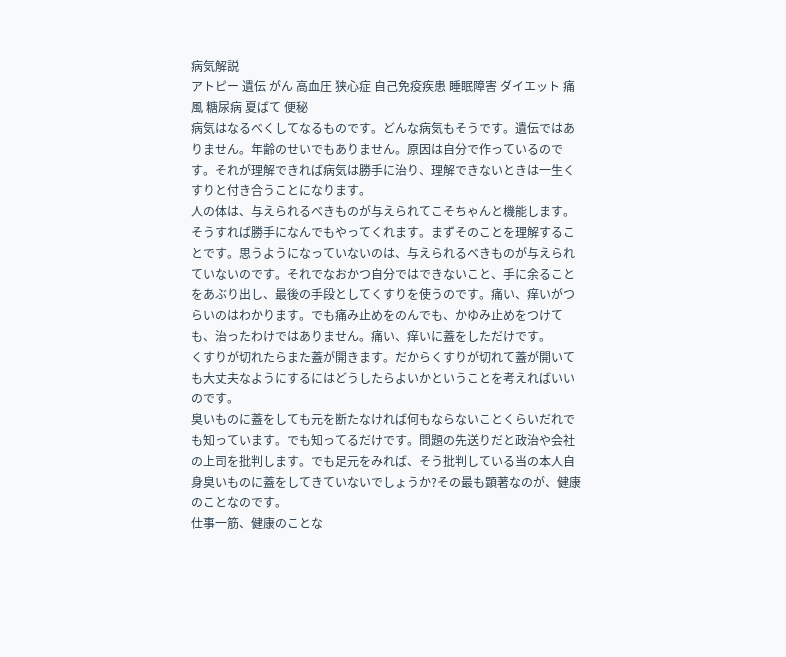病気解説
アトピー 遺伝 がん 高血圧 狭心症 自己免疫疾患 睡眠障害 ダイエット 痛風 糖尿病 夏ばて 便秘
病気はなるべくしてなるものです。どんな病気もそうです。遺伝ではありません。年齢のせいでもありません。原因は自分で作っているのです。それが理解できれば病気は勝手に治り、理解できないときは一生くすりと付き合うことになります。
人の体は、与えられるべきものが与えられてこそちゃんと機能します。そうすれば勝手になんでもやってくれます。まずそのことを理解することです。思うようになっていないのは、与えられるべきものが与えられていないのです。それでなおかつ自分ではできないこと、手に余ることをあぶり出し、最後の手段としてくすりを使うのです。痛い、痒いがつらいのはわかります。でも痛み止めをのんでも、かゆみ止めをつけても、治ったわけではありません。痛い、痒いに蓋をしただけです。
くすりが切れたらまた蓋が開きます。だからくすりが切れて蓋が開いても大丈夫なようにするにはどうしたらよいかということを考えればいいのです。
臭いものに蓋をしても元を断たなければ何もならないことくらいだれでも知っています。でも知ってるだけです。問題の先送りだと政治や会社の上司を批判します。でも足元をみれば、そう批判している当の本人自身臭いものに蓋をしてきていないでしょうか?その最も顕著なのが、健康のことなのです。
仕事一筋、健康のことな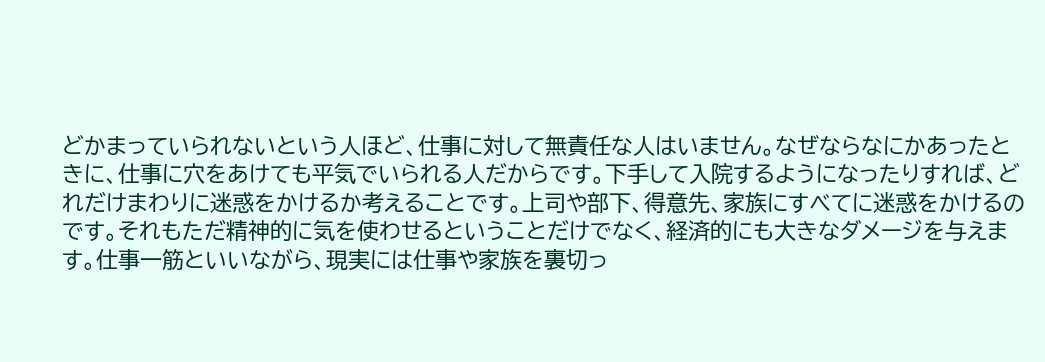どかまっていられないという人ほど、仕事に対して無責任な人はいません。なぜならなにかあったときに、仕事に穴をあけても平気でいられる人だからです。下手して入院するようになったりすれば、どれだけまわりに迷惑をかけるか考えることです。上司や部下、得意先、家族にすべてに迷惑をかけるのです。それもただ精神的に気を使わせるということだけでなく、経済的にも大きなダメージを与えます。仕事一筋といいながら、現実には仕事や家族を裏切っ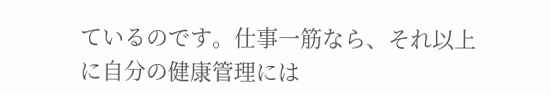ているのです。仕事一筋なら、それ以上に自分の健康管理には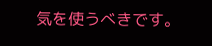気を使うべきです。